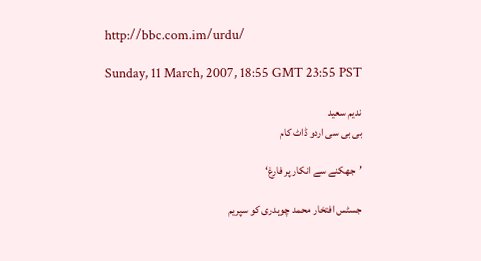http://bbc.com.im/urdu/

Sunday, 11 March, 2007, 18:55 GMT 23:55 PST

ندیم سعید
بی بی سی اردو ڈاٹ کام

’جھکنے سے انکار پر فارغ‘

جسٹس افتخار محمد چوہدری کو سپریم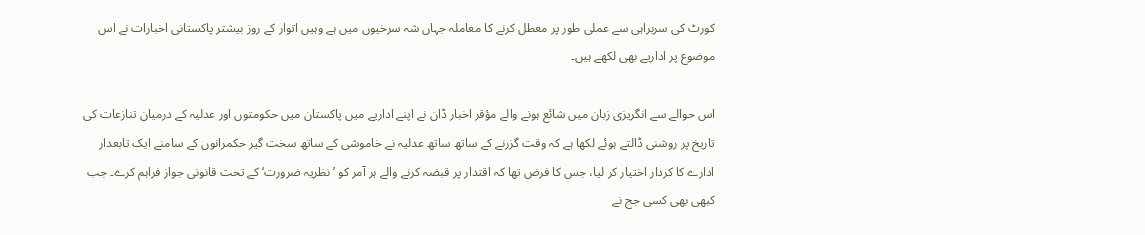کورٹ کی سربراہی سے عملی طور پر معطل کرنے کا معاملہ جہاں شہ سرخیوں میں ہے وہیں اتوار کے روز بیشتر پاکستانی اخبارات نے اس موضوع پر اداریے بھی لکھے ہیں۔

اس حوالے سے انگریزی زبان میں شائع ہونے والے مؤقر اخبار ڈان نے اپنے اداریے میں پاکستان میں حکومتوں اور عدلیہ کے درمیان تنازعات کی تاریخ پر روشنی ڈالتے ہوئے لکھا ہے کہ وقت گزرنے کے ساتھ ساتھ عدلیہ نے خاموشی کے ساتھ سخت گیر حکمرانوں کے سامنے ایک تابعدار ادارے کا کردار اختیار کر لیا، جس کا فرض تھا کہ اقتدار پر قبضہ کرنے والے ہر آمر کو ’نظریہ ضرورت‘ کے تحت قانونی جواز فراہم کرے۔ جب کبھی بھی کسی جج نے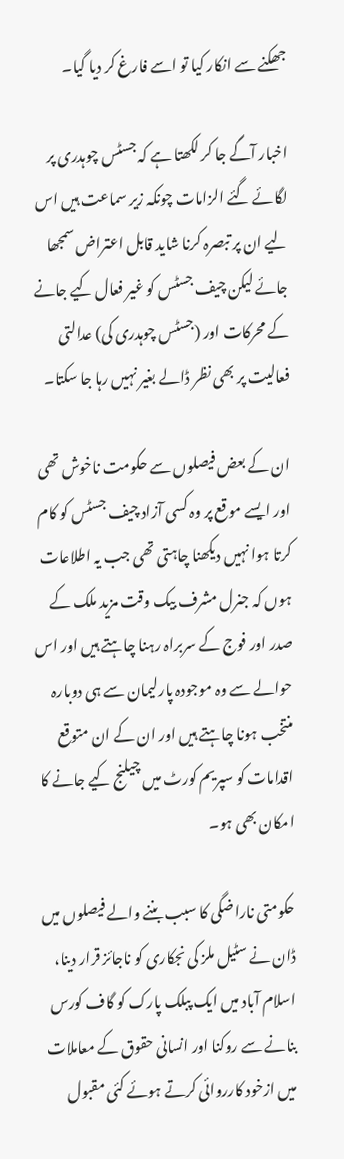جھکنے سے انکار کیا تو اسے فارغ کر دیا گیا۔

اخبار آگے جا کر لکھتا ہے کہ جسٹس چوہدری پر لگائے گئے الزامات چونکہ زیر سماعت ہیں اس لیے ان پر تبصرہ کرنا شاید قابل اعتراض سمجھا جائے لیکن چیف جسٹس کو غیر فعال کیے جانے کے محرکات اور (جسٹس چوہدری کی) عدالتی فعالیت پر بھی نظر ڈالے بغیر نہیں رہا جا سکتا۔

ان کے بعض فیصلوں سے حکومت ناخوش تھی اور ایسے موقع پر وہ کسی آزاد چیف جسٹس کو کام کرتا ہوا نہیں دیکھنا چاہتی تھی جب یہ اطلاعات ہوں کہ جنرل مشرف بیک وقت مزید ملک کے صدر اور فوج کے سربراہ رہنا چاہتے ہیں اور اس حوالے سے وہ موجودہ پارلیمان سے ہی دوبارہ منتخب ہونا چاہتے ہیں اور ان کے ان متوقع اقدامات کو سپریم کورٹ میں چیلنج کیے جانے کا امکان بھی ہو۔

حکومتی ناراضگی کا سبب بننے والے فیصلوں میں ڈان نے سٹیل ملز کی نجکاری کو ناجائز قرار دینا، اسلام آباد میں ایک پبلک پارک کو گاف کورس بنانے سے روکنا اور انسانی حقوق کے معاملات میں ازخود کارروائی کرتے ہوئے کئی مقبول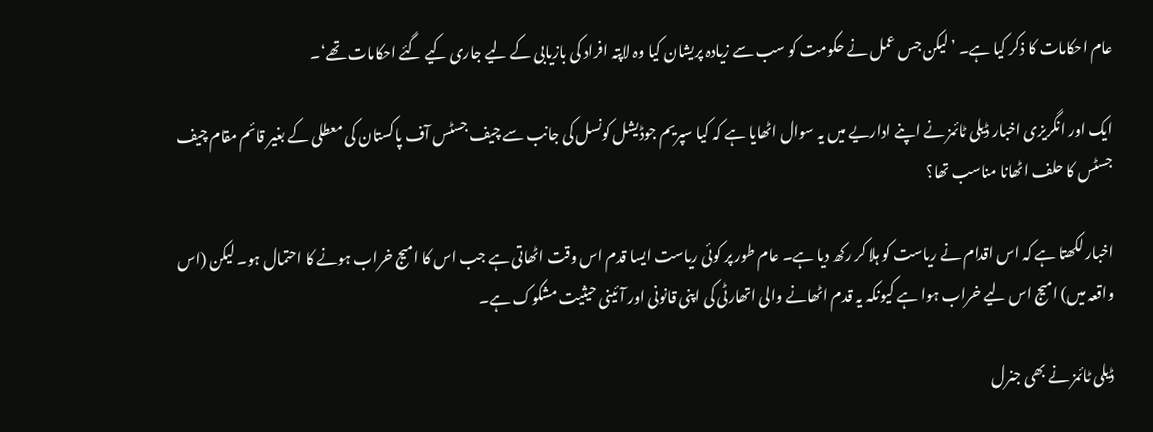عام احکامات کا ذکر کیا ہے۔ ’لیکن جس عمل نے حکومت کو سب سے زیادہ پریشان کیا وہ لاپتہ افراد کی بازیابی کے لیے جاری کیے گئے احکامات تھے‘۔

ایک اور انگریزی اخبار ڈیلی ٹائمز نے اپنے اداریے میں یہ سوال اٹھایا ہے کہ کیا سپریم جوڈیشل کونسل کی جانب سے چیف جسٹس آف پاکستان کی معطلی کے بغیر قائم مقام چیف جسٹس کا حلف اٹھانا مناسب تھا؟

اخبار لکھتا ہے کہ اس اقدام نے ریاست کو ہلا کر رکھ دیا ہے۔ عام طور پر کوئی ریاست ایسا قدم اس وقت اٹھاتی ہے جب اس کا امیج خراب ہونے کا احتمال ہو۔ لیکن (اس واقعہ میں) امیج اس لیے خراب ہوا ہے کیونکہ یہ قدم اٹھانے والی اتھارٹی کی اپنی قانونی اور آئینی حیثیت مشکوک ہے۔

ڈیلی ٹائمز نے بھی جنرل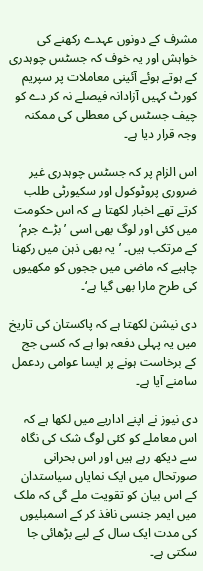مشرف کے دونوں عہدے رکھنے کی خواہش اور یہ خوف کہ جسٹس چوہدری کے ہوتے ہوئے آئینی معاملات پر سپریم کورٹ کہیں آزادانہ فیصلے نہ کر دے کو چیف جسٹس کی معطلی کی ممکنہ وجہ قرار دیا ہے۔

اس الزام پر کہ جسٹس چوہدری غیر ضروری پروٹوکول اور سکیورٹی طلب کرتے تھے اخبار لکھتا ہے کہ اس حکومت میں کئی اور لوگ بھی اسی ’بڑے جرم‘ کے مرتکب ہیں۔ ’یہ بھی ذہن میں رکھنا چاہیے کہ ماضی میں ججوں کو مکھیوں کی طرح مارا بھی گیا ہے‘۔

دی نیشن لکھتا ہے کہ پاکستان کی تاریخ میں یہ پہلی دفعہ ہوا ہے کہ کسی جج کے برخاست ہونے پر ایسا عوامی ردعمل سامنے آیا ہے۔

دی نیوز نے اپنے اداریے میں لکھا ہے کہ اس معاملے کو کئی لوگ شک کی نگاہ سے دیکھ رہے ہیں اور اس بحرانی صورتحال میں ایک نمایاں سیاستدان کے اس بیان کو تقویت ملے گی کہ ملک میں ایمر جنسی نافذ کر کے اسمبلیوں کی مدت ایک سال کے لیے بڑھائی جا سکتی ہے۔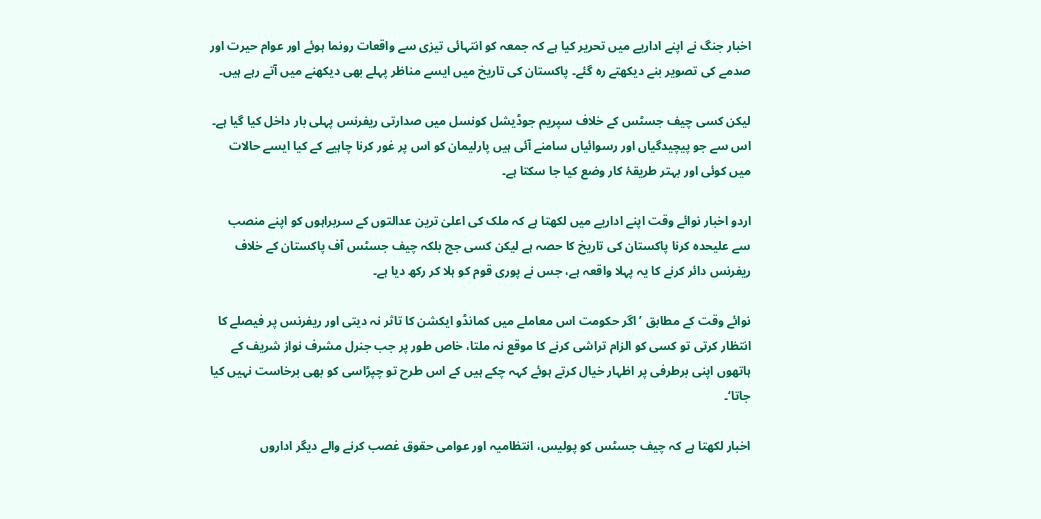اخبار جنگ نے اپنے اداریے میں تحریر کیا ہے کہ جمعہ کو انتہائی تیزی سے واقعات رونما ہوئے اور عوام حیرت اور صدمے کی تصویر بنے دیکھتے رہ گئے۔ پاکستان کی تاریخ میں ایسے مناظر پہلے بھی دیکھنے میں آتے رہے ہیں۔

لیکن کسی چیف جسٹس کے خلاف سپریم جوڈیشل کونسل میں صدارتی ریفرنس پہلی بار داخل کیا گیا ہے۔ اس سے جو پیچیدگیاں اور رسوائیاں سامنے آئی ہیں پارلیمان کو اس پر غور کرنا چاہیے کے کیا ایسے حالات میں کوئی اور بہتر طریقۂ کار وضع کیا جا سکتا ہے۔

اردو اخبار نوائے وقت اپنے اداریے میں لکھتا ہے کہ ملک کی اعلیٰ ترین عدالتوں کے سربراہوں کو اپنے منصب سے علیحدہ کرنا پاکستان کی تاریخ کا حصہ ہے لیکن کسی جج بلکہ چیف جسٹس آف پاکستان کے خلاف ریفرنس دائر کرنے کا یہ پہلا واقعہ ہے، جس نے پوری قوم کو ہلا کر رکھ دیا ہے۔

نوائے وقت کے مطابق ’اگر حکومت اس معاملے میں کمانڈو ایکشن کا تاثر نہ دیتی اور ریفرنس پر فیصلے کا انتظار کرتی تو کسی کو الزام تراشی کرنے کا موقع نہ ملتا، خاص طور پر جب جنرل مشرف نواز شریف کے ہاتھوں اپنی برطرفی پر اظہار خیال کرتے ہوئے کہہ چکے ہیں کے اس طرح تو چپڑاسی کو بھی برخاست نہیں کیا جاتا‘۔

اخبار لکھتا ہے کہ چیف جسٹس کو پولیس، انتظامیہ اور عوامی حقوق غصب کرنے والے دیگر اداروں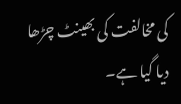کی مخالفت کی بھینٹ چڑھا دیا گیا ہے۔